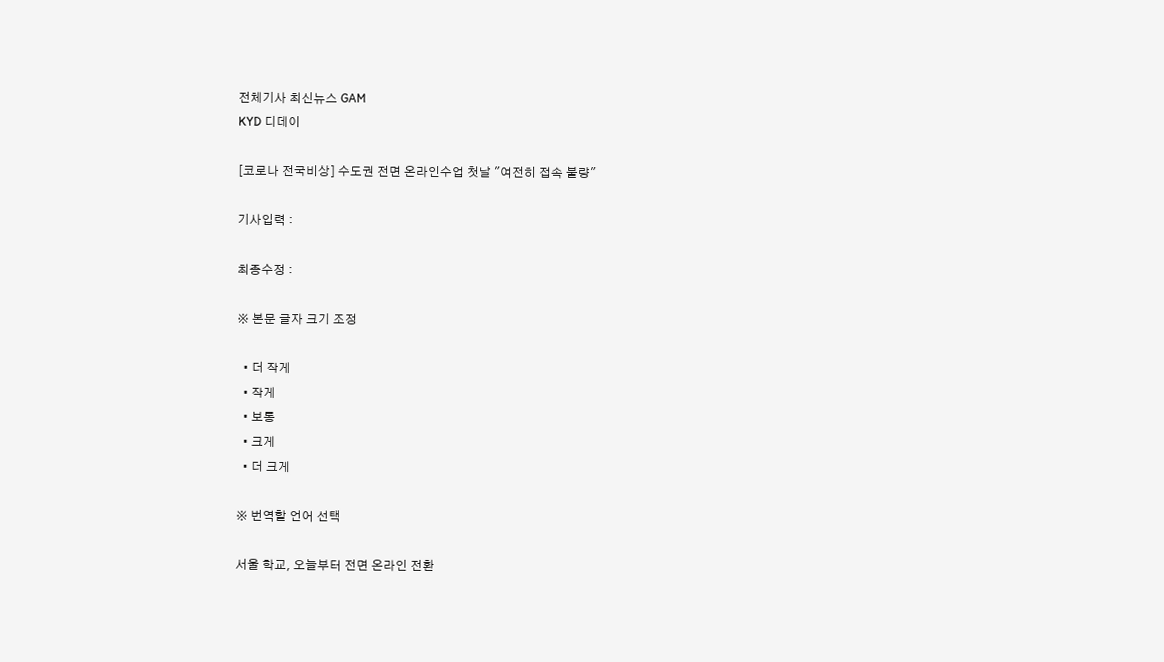전체기사 최신뉴스 GAM
KYD 디데이

[코로나 전국비상] 수도권 전면 온라인수업 첫날 "여전히 접속 불량"

기사입력 :

최종수정 :

※ 본문 글자 크기 조정

  • 더 작게
  • 작게
  • 보통
  • 크게
  • 더 크게

※ 번역할 언어 선택

서울 학교, 오늘부터 전면 온라인 전환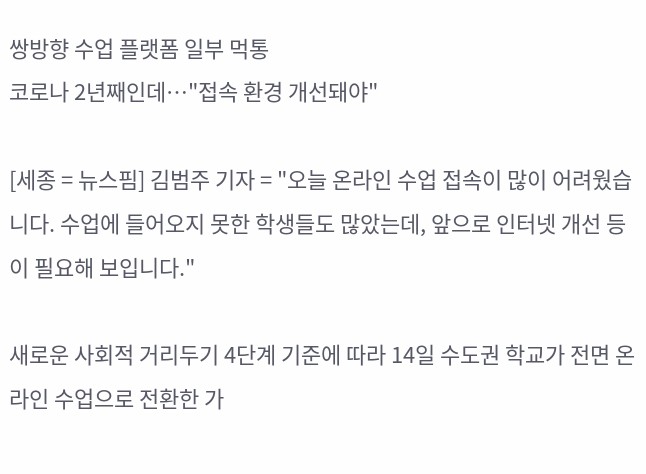쌍방향 수업 플랫폼 일부 먹통
코로나 2년째인데…"접속 환경 개선돼야"

[세종 = 뉴스핌] 김범주 기자 = "오늘 온라인 수업 접속이 많이 어려웠습니다. 수업에 들어오지 못한 학생들도 많았는데, 앞으로 인터넷 개선 등이 필요해 보입니다."

새로운 사회적 거리두기 4단계 기준에 따라 14일 수도권 학교가 전면 온라인 수업으로 전환한 가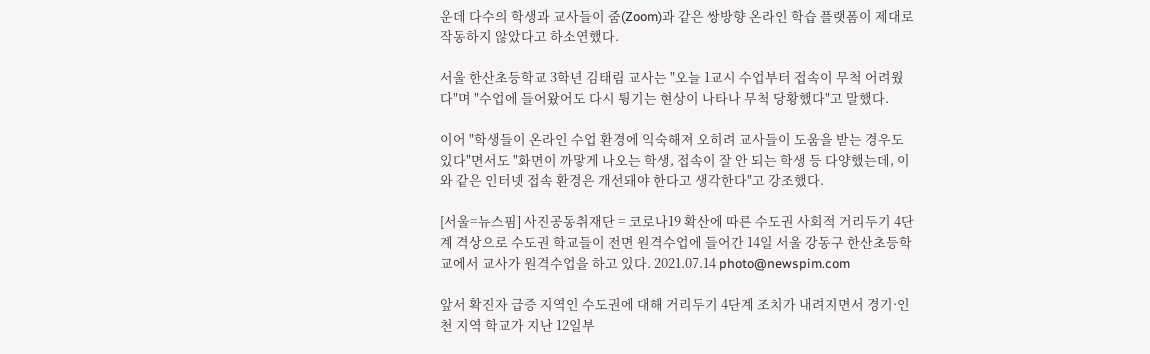운데 다수의 학생과 교사들이 줌(Zoom)과 같은 쌍방향 온라인 학습 플랫폼이 제대로 작동하지 않았다고 하소연했다.

서울 한산초등학교 3학년 김태림 교사는 "오늘 1교시 수업부터 접속이 무척 어려웠다"며 "수업에 들어왔어도 다시 튕기는 현상이 나타나 무척 당황했다"고 말했다.

이어 "학생들이 온라인 수업 환경에 익숙해져 오히려 교사들이 도움을 받는 경우도 있다"면서도 "화면이 까맣게 나오는 학생, 접속이 잘 안 되는 학생 등 다양했는데, 이와 같은 인터넷 접속 환경은 개선돼야 한다고 생각한다"고 강조했다.

[서울=뉴스핌] 사진공동취재단 = 코로나19 확산에 따른 수도권 사회적 거리두기 4단계 격상으로 수도권 학교들이 전면 원격수업에 들어간 14일 서울 강동구 한산초등학교에서 교사가 원격수업을 하고 있다. 2021.07.14 photo@newspim.com

앞서 확진자 급증 지역인 수도권에 대해 거리두기 4단계 조치가 내려지면서 경기·인천 지역 학교가 지난 12일부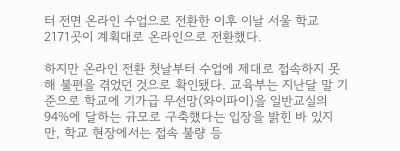터 전면 온라인 수업으로 전환한 이후 이날 서울 학교 2171곳이 계획대로 온라인으로 전환했다.

하지만 온라인 전환 첫날부터 수업에 제대로 접속하지 못해 불편을 겪었던 것으로 확인됐다. 교육부는 지난달 말 기준으로 학교에 기가급 무선망(와이파이)을 일반교실의 94%에 달하는 규모로 구축했다는 입장을 밝힌 바 있지만, 학교 현장에서는 접속 불량 등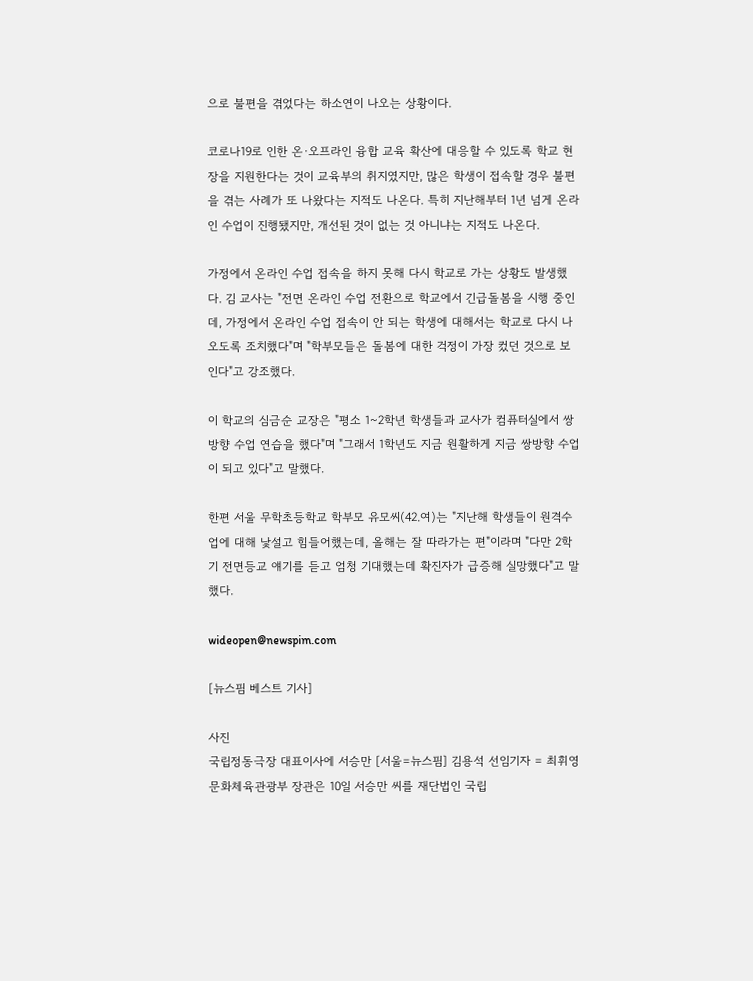으로 불편을 겪었다는 하소연이 나오는 상황이다.

코로나19로 인한 온·오프라인 융합 교육 확산에 대응할 수 있도록 학교 현장을 지원한다는 것이 교육부의 취지였지만, 많은 학생이 접속할 경우 불편을 겪는 사례가 또 나왔다는 지적도 나온다. 특히 지난해부터 1년 넘게 온라인 수업이 진행됐지만, 개선된 것이 없는 것 아니냐는 지적도 나온다.

가정에서 온라인 수업 접속을 하지 못해 다시 학교로 가는 상황도 발생했다. 김 교사는 "전면 온라인 수업 전환으로 학교에서 긴급돌봄을 시행 중인데, 가정에서 온라인 수업 접속이 안 되는 학생에 대해서는 학교로 다시 나오도록 조치했다"며 "학부모들은 돌봄에 대한 걱정이 가장 컸던 것으로 보인다"고 강조했다.

이 학교의 심금순 교장은 "평소 1~2학년 학생들과 교사가 컴퓨터실에서 쌍방향 수업 연습을 했다"며 "그래서 1학년도 지금 원활하게 지금 쌍방향 수업이 되고 있다"고 말했다.

한편 서울 무학초등학교 학부모 유모씨(42.여)는 "지난해 학생들이 원격수업에 대해 낯설고 힘들어했는데, 올해는 잘 따라가는 편"이라며 "다만 2학기 전면등교 얘기를 듣고 엄청 기대했는데 확진자가 급증해 실망했다"고 말했다.

wideopen@newspim.com

[뉴스핌 베스트 기사]

사진
국립정동극장 대표이사에 서승만 [서울=뉴스핌] 김용석 선임기자 = 최휘영 문화체육관광부 장관은 10일 서승만 씨를 재단법인 국립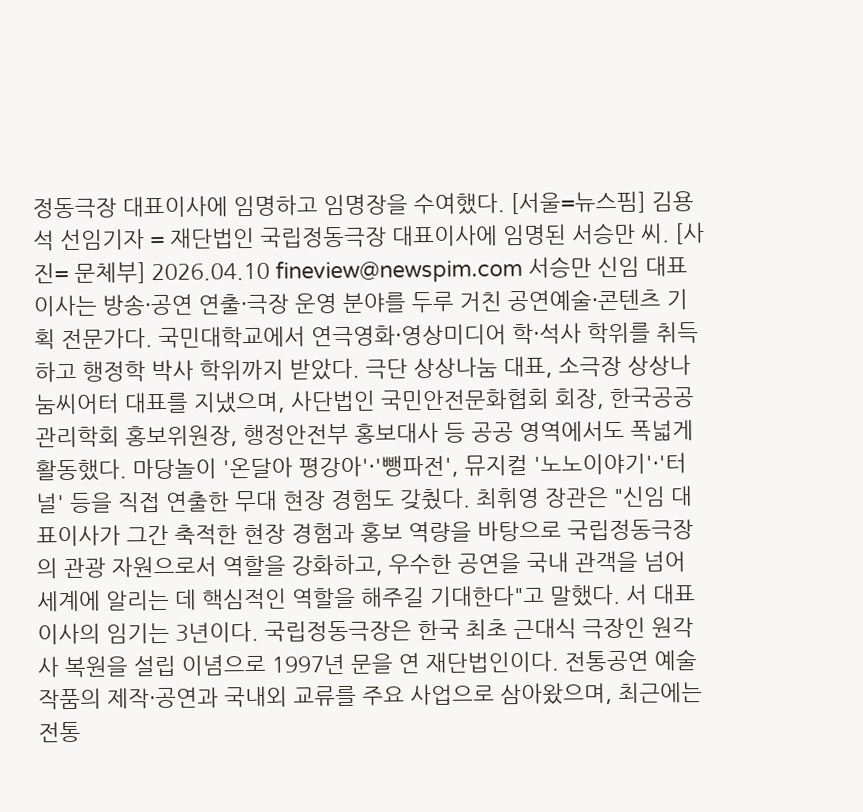정동극장 대표이사에 임명하고 임명장을 수여했다. [서울=뉴스핌] 김용석 선임기자 = 재단법인 국립정동극장 대표이사에 임명된 서승만 씨. [사진= 문체부] 2026.04.10 fineview@newspim.com 서승만 신임 대표이사는 방송·공연 연출·극장 운영 분야를 두루 거친 공연예술·콘텐츠 기획 전문가다. 국민대학교에서 연극영화·영상미디어 학·석사 학위를 취득하고 행정학 박사 학위까지 받았다. 극단 상상나눔 대표, 소극장 상상나눔씨어터 대표를 지냈으며, 사단법인 국민안전문화협회 회장, 한국공공관리학회 홍보위원장, 행정안전부 홍보대사 등 공공 영역에서도 폭넓게 활동했다. 마당놀이 '온달아 평강아'·'뺑파전', 뮤지컬 '노노이야기'·'터널' 등을 직접 연출한 무대 현장 경험도 갖췄다. 최휘영 장관은 "신임 대표이사가 그간 축적한 현장 경험과 홍보 역량을 바탕으로 국립정동극장의 관광 자원으로서 역할을 강화하고, 우수한 공연을 국내 관객을 넘어 세계에 알리는 데 핵심적인 역할을 해주길 기대한다"고 말했다. 서 대표이사의 임기는 3년이다. 국립정동극장은 한국 최초 근대식 극장인 원각사 복원을 설립 이념으로 1997년 문을 연 재단법인이다. 전통공연 예술작품의 제작·공연과 국내외 교류를 주요 사업으로 삼아왔으며, 최근에는 전통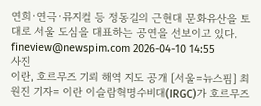연희·연극·뮤지컬 등 정동길의 근현대 문화유산을 토대로 서울 도심을 대표하는 공연을 선보이고 있다. fineview@newspim.com 2026-04-10 14:55
사진
이란, 호르무즈 기뢰 해역 지도 공개 [서울=뉴스핌] 최원진 기자= 이란 이슬람혁명수비대(IRGC)가 호르무즈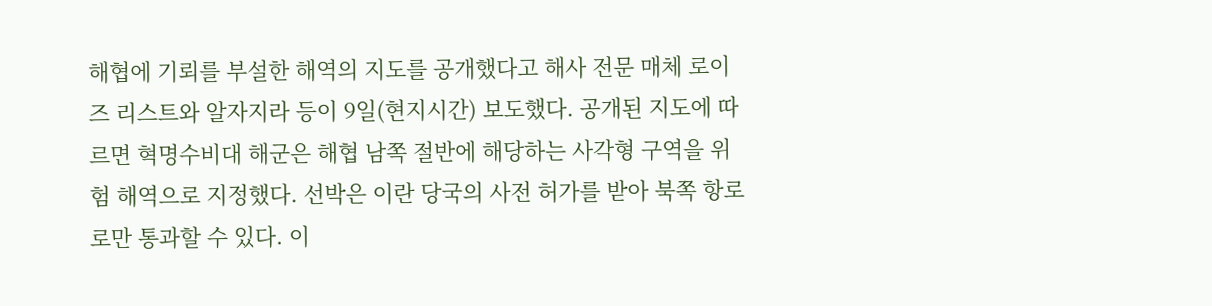해협에 기뢰를 부설한 해역의 지도를 공개했다고 해사 전문 매체 로이즈 리스트와 알자지라 등이 9일(현지시간) 보도했다. 공개된 지도에 따르면 혁명수비대 해군은 해협 남쪽 절반에 해당하는 사각형 구역을 위험 해역으로 지정했다. 선박은 이란 당국의 사전 허가를 받아 북쪽 항로로만 통과할 수 있다. 이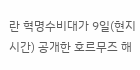란 혁명수비대가 9일(현지시간) 공개한 호르무즈 해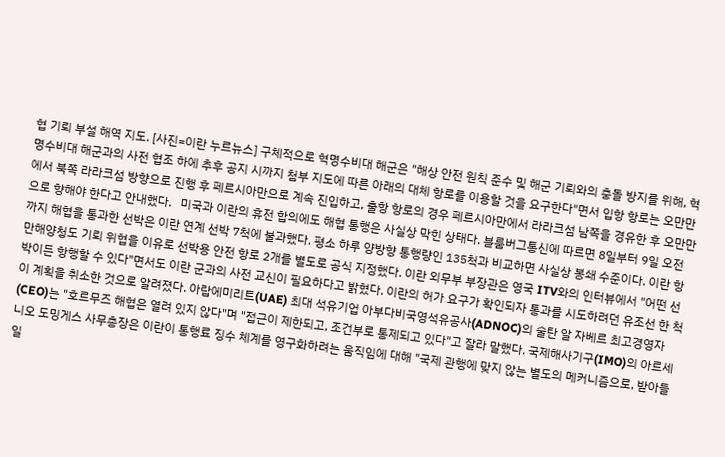협 기뢰 부설 해역 지도. [사진=이란 누르뉴스] 구체적으로 혁명수비대 해군은 "해상 안전 원칙 준수 및 해군 기뢰와의 충돌 방지를 위해, 혁명수비대 해군과의 사전 협조 하에 추후 공지 시까지 첨부 지도에 따른 아래의 대체 항로를 이용할 것을 요구한다"면서 입항 항로는 오만만에서 북쪽 라라크섬 방향으로 진행 후 페르시아만으로 계속 진입하고, 출항 항로의 경우 페르시아만에서 라라크섬 남쪽을 경유한 후 오만만으로 향해야 한다고 안내했다.   미국과 이란의 휴전 합의에도 해협 통행은 사실상 막힌 상태다. 블룸버그통신에 따르면 8일부터 9일 오전까지 해협을 통과한 선박은 이란 연계 선박 7척에 불과했다. 평소 하루 양방향 통행량인 135척과 비교하면 사실상 봉쇄 수준이다. 이란 항만해양청도 기뢰 위협을 이유로 선박용 안전 항로 2개를 별도로 공식 지정했다. 이란 외무부 부장관은 영국 ITV와의 인터뷰에서 "어떤 선박이든 항행할 수 있다"면서도 이란 군과의 사전 교신이 필요하다고 밝혔다. 이란의 허가 요구가 확인되자 통과를 시도하려던 유조선 한 척이 계획을 취소한 것으로 알려졌다. 아랍에미리트(UAE) 최대 석유기업 아부다비국영석유공사(ADNOC)의 술탄 알 자베르 최고경영자(CEO)는 "호르무즈 해협은 열려 있지 않다"며 "접근이 제한되고, 조건부로 통제되고 있다"고 잘라 말했다. 국제해사기구(IMO)의 아르세니오 도밍게스 사무총장은 이란이 통행료 징수 체계를 영구화하려는 움직임에 대해 "국제 관행에 맞지 않는 별도의 메커니즘으로, 받아들일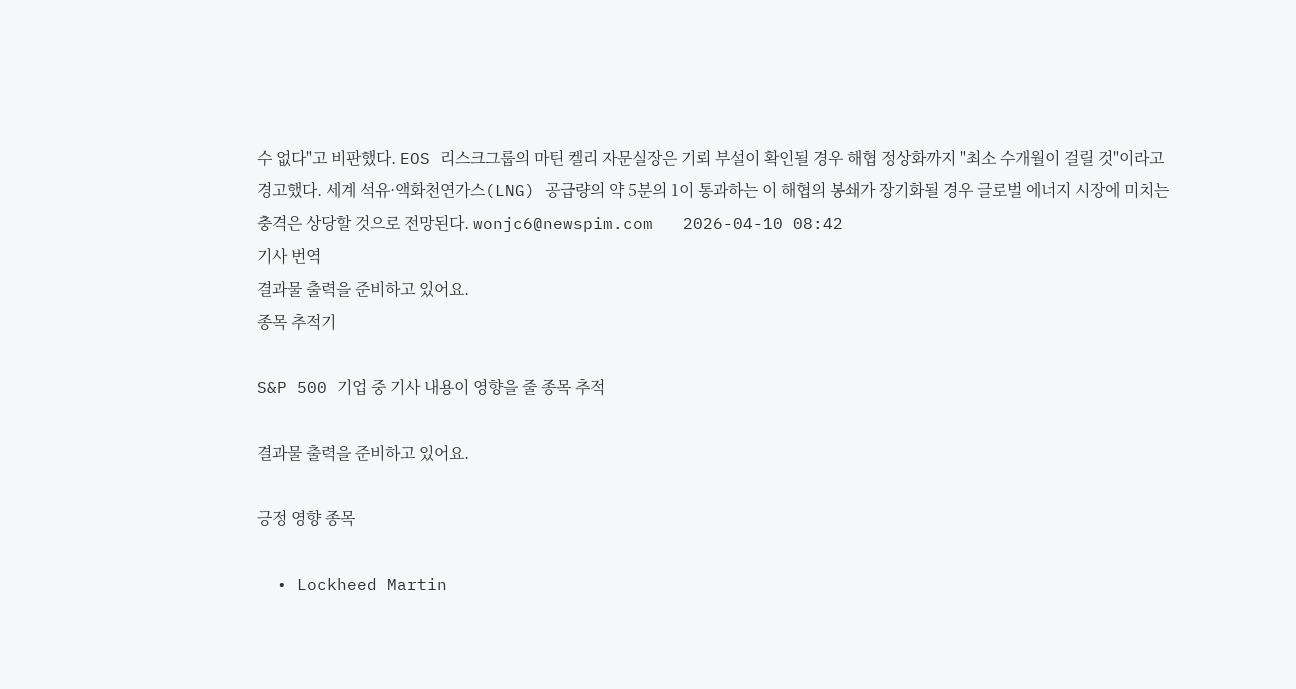수 없다"고 비판했다. EOS 리스크그룹의 마틴 켈리 자문실장은 기뢰 부설이 확인될 경우 해협 정상화까지 "최소 수개월이 걸릴 것"이라고 경고했다. 세계 석유·액화천연가스(LNG) 공급량의 약 5분의 1이 통과하는 이 해협의 봉쇄가 장기화될 경우 글로벌 에너지 시장에 미치는 충격은 상당할 것으로 전망된다. wonjc6@newspim.com   2026-04-10 08:42
기사 번역
결과물 출력을 준비하고 있어요.
종목 추적기

S&P 500 기업 중 기사 내용이 영향을 줄 종목 추적

결과물 출력을 준비하고 있어요.

긍정 영향 종목

  • Lockheed Martin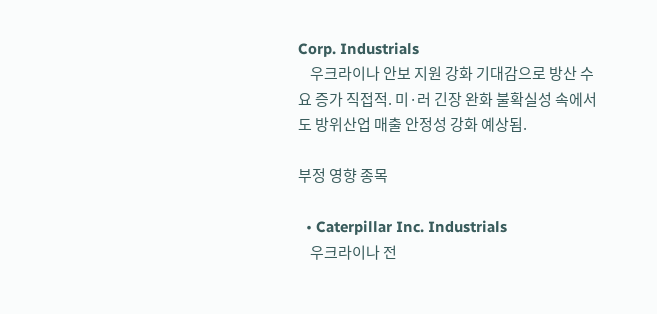Corp. Industrials
    우크라이나 안보 지원 강화 기대감으로 방산 수요 증가 직접적. 미·러 긴장 완화 불확실성 속에서도 방위산업 매출 안정성 강화 예상됨.

부정 영향 종목

  • Caterpillar Inc. Industrials
    우크라이나 전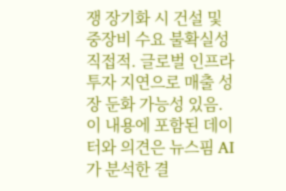쟁 장기화 시 건설 및 중장비 수요 불확실성 직접적. 글로벌 인프라 투자 지연으로 매출 성장 둔화 가능성 있음.
이 내용에 포함된 데이터와 의견은 뉴스핌 AI가 분석한 결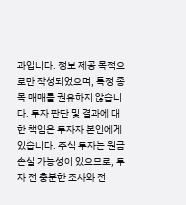과입니다. 정보 제공 목적으로만 작성되었으며, 특정 종목 매매를 권유하지 않습니다. 투자 판단 및 결과에 대한 책임은 투자자 본인에게 있습니다. 주식 투자는 원금 손실 가능성이 있으므로, 투자 전 충분한 조사와 전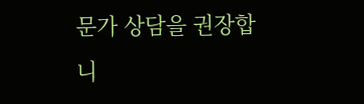문가 상담을 권장합니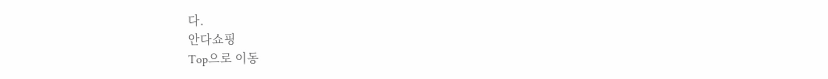다.
안다쇼핑
Top으로 이동